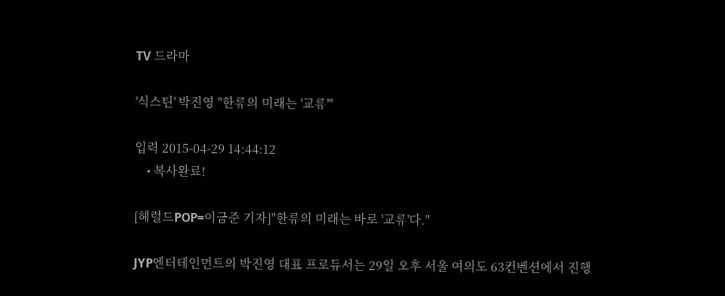TV 드라마

'식스틴' 박진영 "한류의 미래는 '교류'"

입력 2015-04-29 14:44:12
    • 복사완료!

[헤럴드POP=이금준 기자]"한류의 미래는 바로 '교류'다."

JYP엔터테인먼트의 박진영 대표 프로듀서는 29일 오후 서울 여의도 63컨벤션에서 진행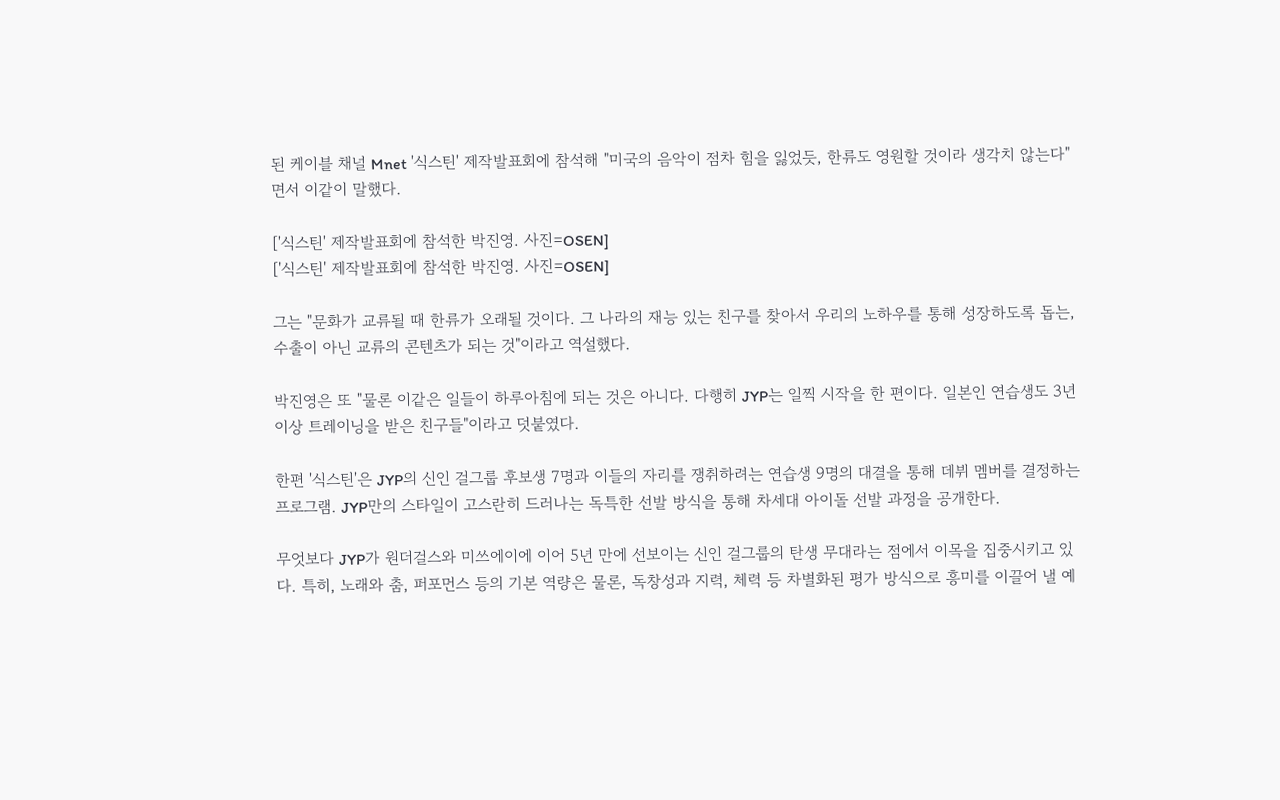된 케이블 채널 Mnet '식스틴' 제작발표회에 참석해 "미국의 음악이 점차 힘을 잃었듯, 한류도 영원할 것이라 생각치 않는다"면서 이같이 말했다.

['식스틴' 제작발표회에 참석한 박진영. 사진=OSEN]
['식스틴' 제작발표회에 참석한 박진영. 사진=OSEN]

그는 "문화가 교류될 때 한류가 오래될 것이다. 그 나라의 재능 있는 친구를 찾아서 우리의 노하우를 통해 성장하도록 돕는, 수출이 아닌 교류의 콘텐츠가 되는 것"이라고 역설했다.

박진영은 또 "물론 이같은 일들이 하루아침에 되는 것은 아니다. 다행히 JYP는 일찍 시작을 한 편이다. 일본인 연습생도 3년 이상 트레이닝을 받은 친구들"이라고 덧붙였다.

한편 '식스틴'은 JYP의 신인 걸그룹 후보생 7명과 이들의 자리를 쟁취하려는 연습생 9명의 대결을 통해 데뷔 멤버를 결정하는 프로그램. JYP만의 스타일이 고스란히 드러나는 독특한 선발 방식을 통해 차세대 아이돌 선발 과정을 공개한다.

무엇보다 JYP가 원더걸스와 미쓰에이에 이어 5년 만에 선보이는 신인 걸그룹의 탄생 무대라는 점에서 이목을 집중시키고 있다. 특히, 노래와 춤, 퍼포먼스 등의 기본 역량은 물론, 독창성과 지력, 체력 등 차별화된 평가 방식으로 흥미를 이끌어 낼 예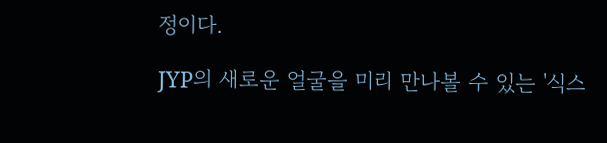정이다.

JYP의 새로운 얼굴을 미리 만나볼 수 있는 '식스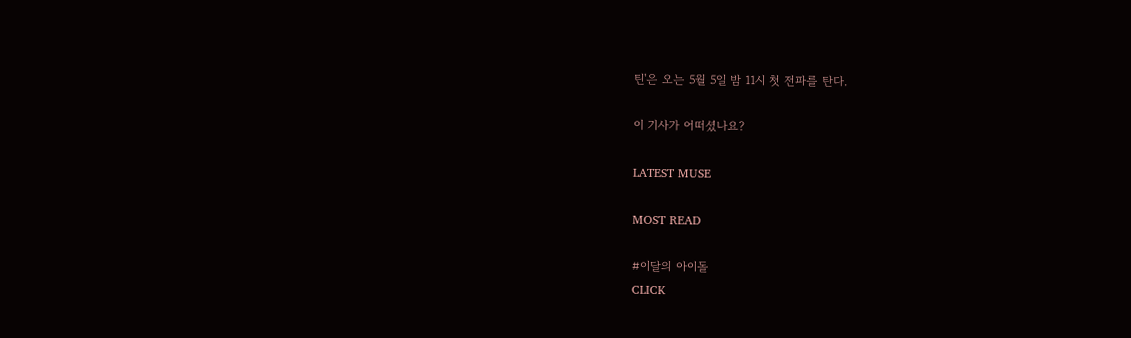틴'은 오는 5월 5일 밤 11시 첫 전파를 탄다.

이 기사가 어떠셨나요?

LATEST MUSE

MOST READ

#이달의 아이돌
CLICK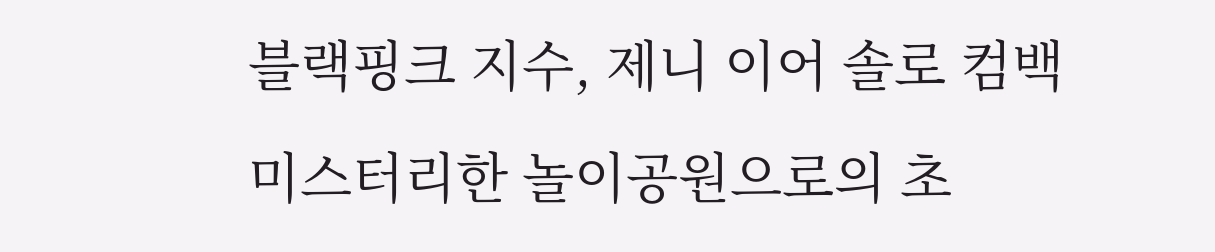블랙핑크 지수, 제니 이어 솔로 컴백
미스터리한 놀이공원으로의 초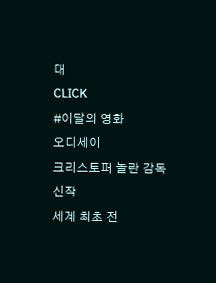대
CLICK
#이달의 영화
오디세이
크리스토퍼 놀란 감독 신작
세계 최초 전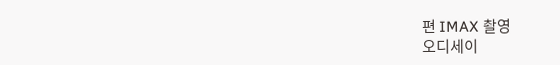편 IMAX 촬영
오디세이